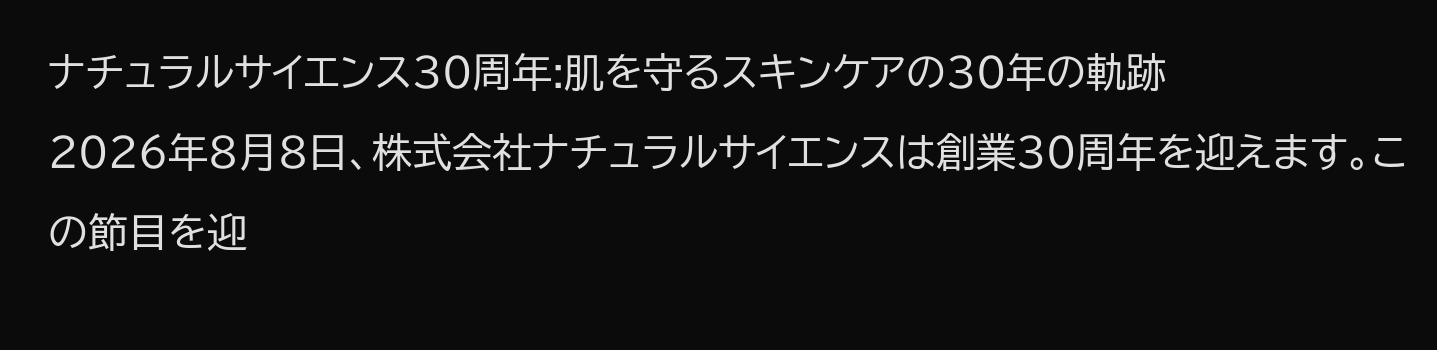ナチュラルサイエンス30周年:肌を守るスキンケアの30年の軌跡
2026年8月8日、株式会社ナチュラルサイエンスは創業30周年を迎えます。この節目を迎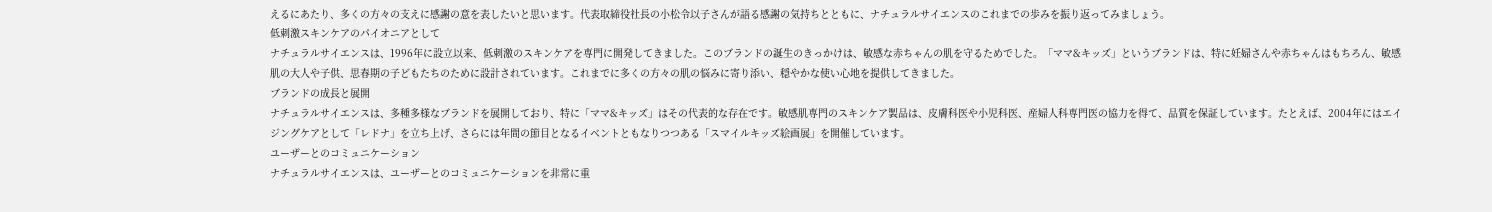えるにあたり、多くの方々の支えに感謝の意を表したいと思います。代表取締役社長の小松令以子さんが語る感謝の気持ちとともに、ナチュラルサイエンスのこれまでの歩みを振り返ってみましょう。
低刺激スキンケアのパイオニアとして
ナチュラルサイエンスは、1996年に設立以来、低刺激のスキンケアを専門に開発してきました。このブランドの誕生のきっかけは、敏感な赤ちゃんの肌を守るためでした。「ママ&キッズ」というブランドは、特に妊婦さんや赤ちゃんはもちろん、敏感肌の大人や子供、思春期の子どもたちのために設計されています。これまでに多くの方々の肌の悩みに寄り添い、穏やかな使い心地を提供してきました。
ブランドの成長と展開
ナチュラルサイエンスは、多種多様なブランドを展開しており、特に「ママ&キッズ」はその代表的な存在です。敏感肌専門のスキンケア製品は、皮膚科医や小児科医、産婦人科専門医の協力を得て、品質を保証しています。たとえば、2004年にはエイジングケアとして「レドナ」を立ち上げ、さらには年間の節目となるイベントともなりつつある「スマイルキッズ絵画展」を開催しています。
ユーザーとのコミュニケーション
ナチュラルサイエンスは、ユーザーとのコミュニケーションを非常に重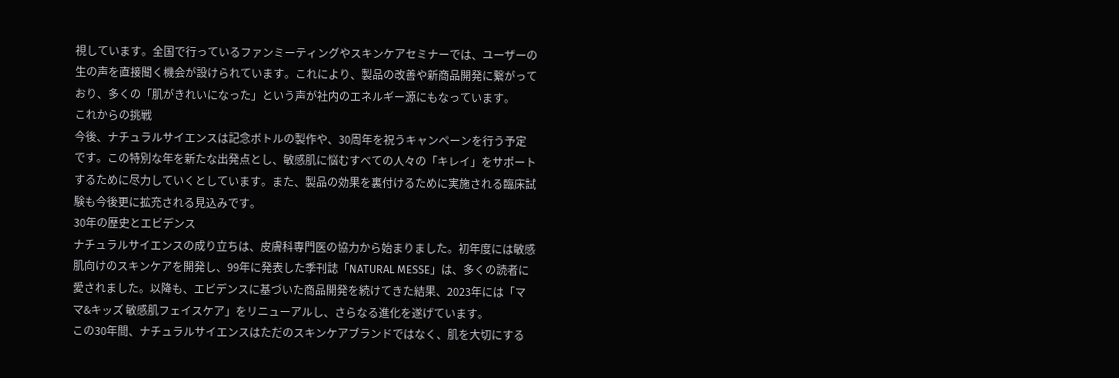視しています。全国で行っているファンミーティングやスキンケアセミナーでは、ユーザーの生の声を直接聞く機会が設けられています。これにより、製品の改善や新商品開発に繋がっており、多くの「肌がきれいになった」という声が社内のエネルギー源にもなっています。
これからの挑戦
今後、ナチュラルサイエンスは記念ボトルの製作や、30周年を祝うキャンペーンを行う予定です。この特別な年を新たな出発点とし、敏感肌に悩むすべての人々の「キレイ」をサポートするために尽力していくとしています。また、製品の効果を裏付けるために実施される臨床試験も今後更に拡充される見込みです。
30年の歴史とエビデンス
ナチュラルサイエンスの成り立ちは、皮膚科専門医の協力から始まりました。初年度には敏感肌向けのスキンケアを開発し、99年に発表した季刊誌「NATURAL MESSE」は、多くの読者に愛されました。以降も、エビデンスに基づいた商品開発を続けてきた結果、2023年には「ママ&キッズ 敏感肌フェイスケア」をリニューアルし、さらなる進化を遂げています。
この30年間、ナチュラルサイエンスはただのスキンケアブランドではなく、肌を大切にする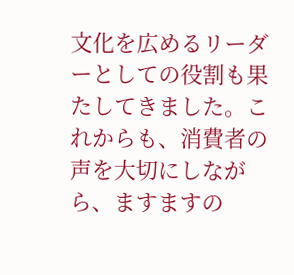文化を広めるリーダーとしての役割も果たしてきました。これからも、消費者の声を大切にしながら、ますますの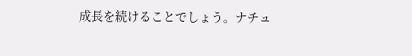成長を続けることでしょう。ナチュ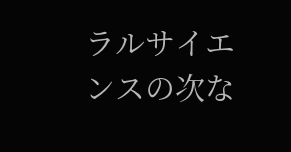ラルサイエンスの次な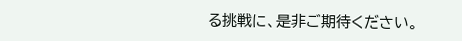る挑戦に、是非ご期待ください。